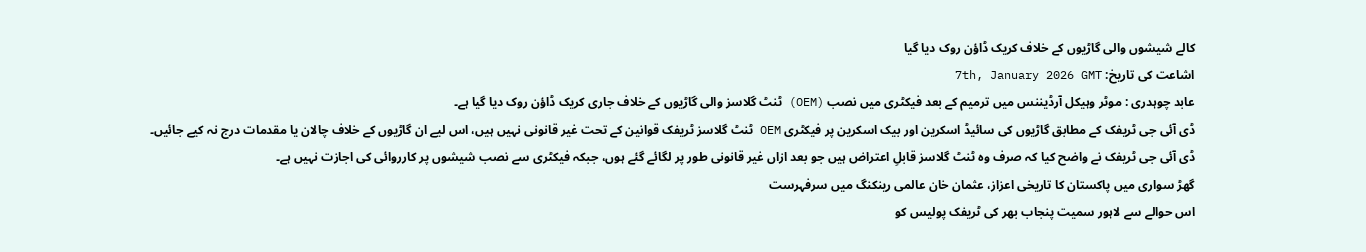کالے شیشوں والی گاڑیوں کے خلاف کریک ڈاؤن روک دیا گیا
اشاعت کی تاریخ: 7th, January 2026 GMT
عابد چوہدری : موٹر وہیکل آرڈیننس میں ترمیم کے بعد فیکٹری میں نصب (OEM) ٹنٹ گلاسز والی گاڑیوں کے خلاف جاری کریک ڈاؤن روک دیا گیا ہے۔
ڈی آئی جی ٹریفک کے مطابق گاڑیوں کی سائیڈ اسکرین اور بیک اسکرین پر فیکٹری OEM ٹنٹ گلاسز ٹریفک قوانین کے تحت غیر قانونی نہیں ہیں، اس لیے ان گاڑیوں کے خلاف چالان یا مقدمات درج نہ کیے جائیں۔
ڈی آئی جی ٹریفک نے واضح کیا کہ صرف وہ ٹنٹ گلاسز قابلِ اعتراض ہیں جو بعد ازاں غیر قانونی طور پر لگائے گئے ہوں، جبکہ فیکٹری سے نصب شیشوں پر کارروائی کی اجازت نہیں ہے۔
گھڑ سواری میں پاکستان کا تاریخی اعزاز، عثمان خان عالمی رینکنگ میں سرفہرست
اس حوالے سے لاہور سمیت پنجاب بھر کی ٹریفک پولیس کو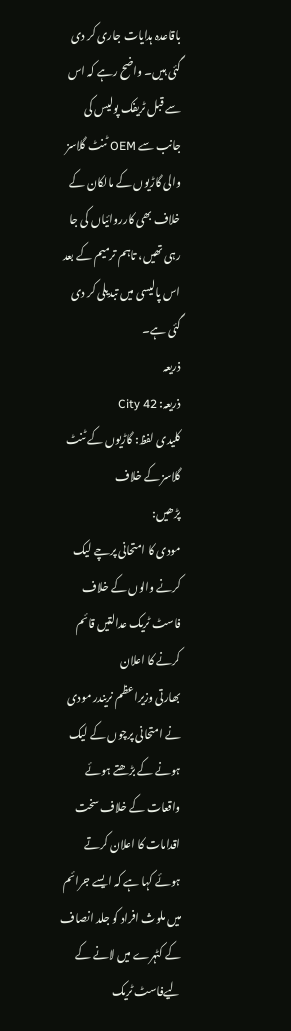باقاعدہ ہدایات جاری کر دی گئی ہیں۔ واضح رہے کہ اس سے قبل ٹریفک پولیس کی جانب سے OEM ٹنٹ گلاسز والی گاڑیوں کے مالکان کے خلاف بھی کارروائیاں کی جا رہی تھیں، تاہم ترمیم کے بعد اس پالیسی میں تبدیلی کر دی گئی ہے۔
ذریعہ
ذریعہ: City 42
کلیدی لفظ: گاڑیوں کے ٹنٹ گلاسز کے خلاف
پڑھیں:
مودی کا امتحانی پرچے لیک کرنے والوں کے خلاف فاسٹ ٹریک عدالتیں قائم کرنے کا اعلان
بھارتی وزیراعظم نریندر مودی نے امتحانی پرچوں کے لیک ہونے کے بڑھتے ہوئے واقعات کے خلاف سخت اقدامات کا اعلان کرتے ہوئے کہا ہے کہ ایسے جرائم میں ملوث افراد کو جلد انصاف کے کٹہرے میں لانے کے لیےفاسٹ ٹریک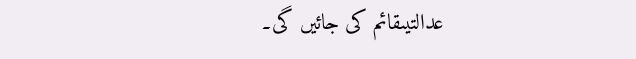عدالتیںقائم کی جائیں گی۔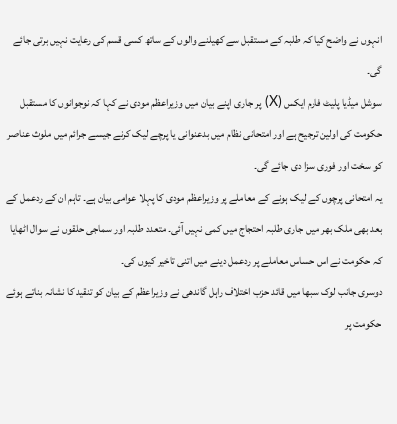انہوں نے واضح کیا کہ طلبہ کے مستقبل سے کھیلنے والوں کے ساتھ کسی قسم کی رعایت نہیں برتی جائے گی۔
سوشل میڈیا پلیٹ فارم ایکس (X) پر جاری اپنے بیان میں وزیراعظم مودی نے کہا کہ نوجوانوں کا مستقبل حکومت کی اولین ترجیح ہے اور امتحانی نظام میں بدعنوانی یا پرچے لیک کرنے جیسے جرائم میں ملوث عناصر کو سخت اور فوری سزا دی جائے گی۔
یہ امتحانی پرچوں کے لیک ہونے کے معاملے پر وزیراعظم مودی کا پہلا عوامی بیان ہے۔ تاہم ان کے ردعمل کے بعد بھی ملک بھر میں جاری طلبہ احتجاج میں کمی نہیں آئی۔ متعدد طلبہ اور سماجی حلقوں نے سوال اٹھایا کہ حکومت نے اس حساس معاملے پر ردعمل دینے میں اتنی تاخیر کیوں کی۔
دوسری جانب لوک سبھا میں قائد حزب اختلاف راہل گاندھی نے وزیراعظم کے بیان کو تنقید کا نشانہ بناتے ہوئے حکومت پر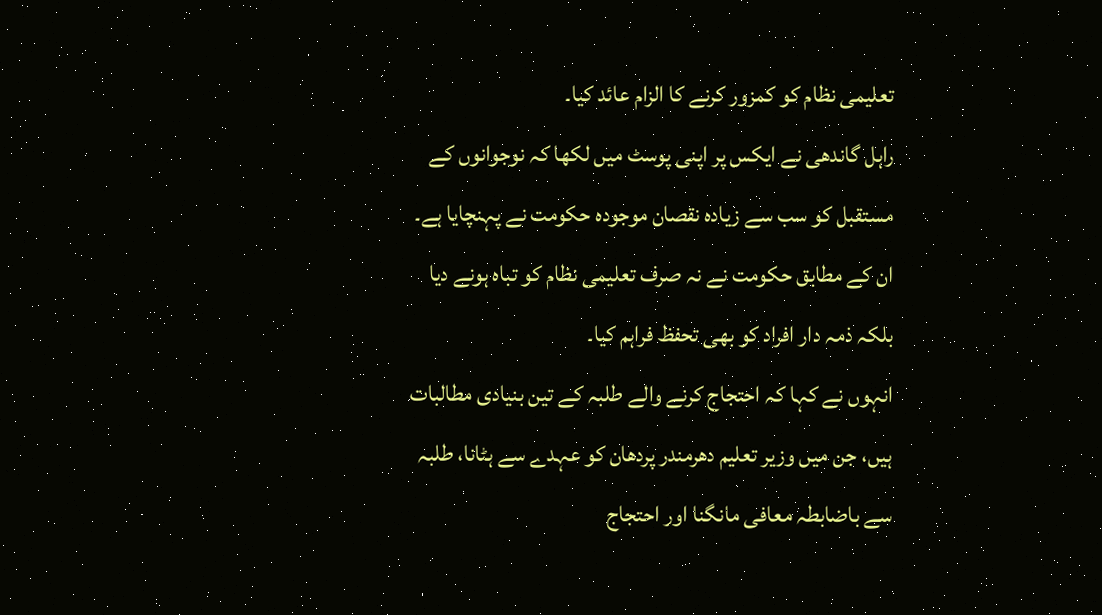تعلیمی نظام کو کمزور کرنے کا الزام عائد کیا۔
راہل گاندھی نے ایکس پر اپنی پوسٹ میں لکھا کہ نوجوانوں کے مستقبل کو سب سے زیادہ نقصان موجودہ حکومت نے پہنچایا ہے۔ ان کے مطابق حکومت نے نہ صرف تعلیمی نظام کو تباہ ہونے دیا بلکہ ذمہ دار افراد کو بھی تحفظ فراہم کیا۔
انہوں نے کہا کہ احتجاج کرنے والے طلبہ کے تین بنیادی مطالبات ہیں، جن میں وزیر تعلیم دھرمندر پردھان کو عہدے سے ہٹانا، طلبہ سے باضابطہ معافی مانگنا اور احتجاج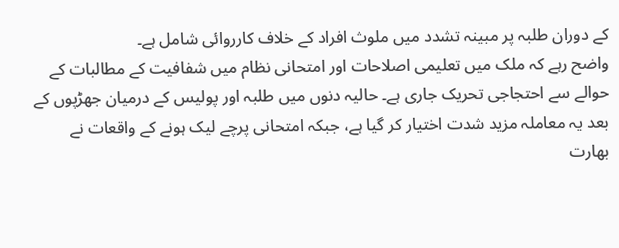کے دوران طلبہ پر مبینہ تشدد میں ملوث افراد کے خلاف کارروائی شامل ہے۔
واضح رہے کہ ملک میں تعلیمی اصلاحات اور امتحانی نظام میں شفافیت کے مطالبات کے حوالے سے احتجاجی تحریک جاری ہے۔ حالیہ دنوں میں طلبہ اور پولیس کے درمیان جھڑپوں کے بعد یہ معاملہ مزید شدت اختیار کر گیا ہے، جبکہ امتحانی پرچے لیک ہونے کے واقعات نے بھارت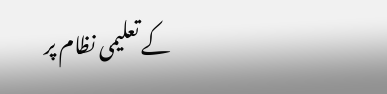کے تعلیمی نظام پر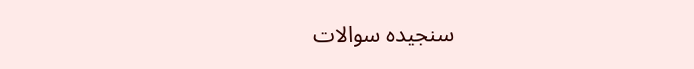سنجیدہ سوالات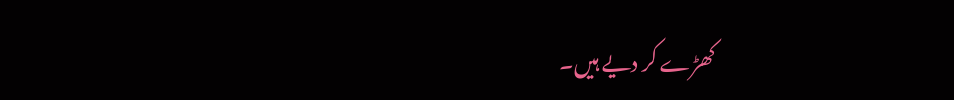کھڑے کر دیے ہیں۔